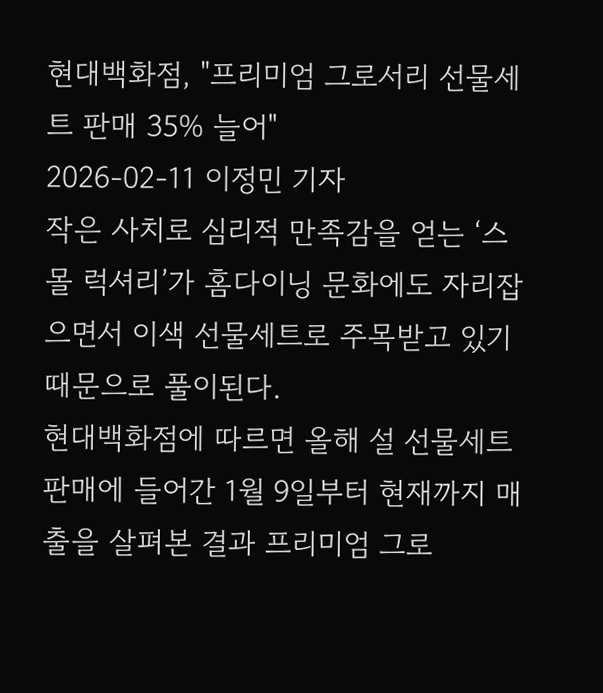현대백화점, "프리미엄 그로서리 선물세트 판매 35% 늘어"
2026-02-11 이정민 기자
작은 사치로 심리적 만족감을 얻는 ‘스몰 럭셔리’가 홈다이닝 문화에도 자리잡으면서 이색 선물세트로 주목받고 있기 때문으로 풀이된다.
현대백화점에 따르면 올해 설 선물세트 판매에 들어간 1월 9일부터 현재까지 매출을 살펴본 결과 프리미엄 그로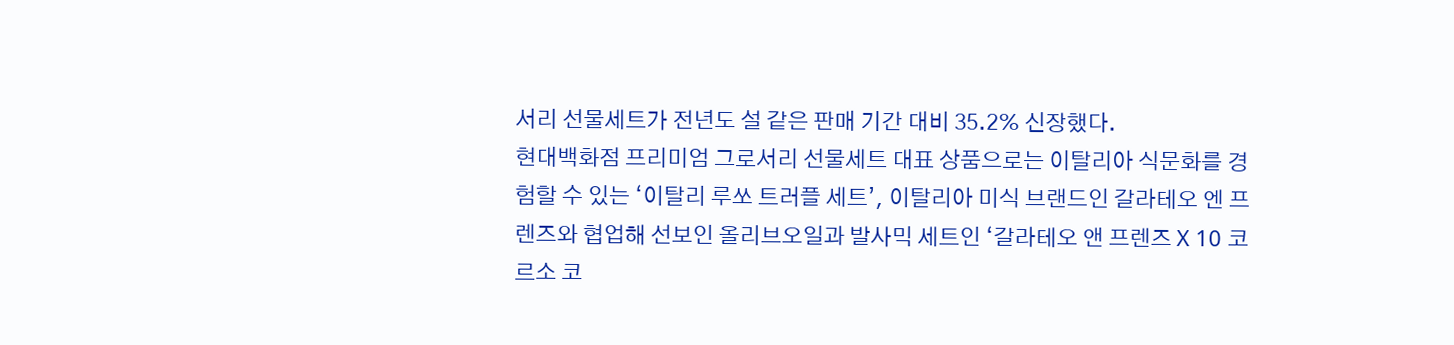서리 선물세트가 전년도 설 같은 판매 기간 대비 35.2% 신장했다.
현대백화점 프리미엄 그로서리 선물세트 대표 상품으로는 이탈리아 식문화를 경험할 수 있는 ‘이탈리 루쏘 트러플 세트’, 이탈리아 미식 브랜드인 갈라테오 엔 프렌즈와 협업해 선보인 올리브오일과 발사믹 세트인 ‘갈라테오 앤 프렌즈 X 10 코르소 코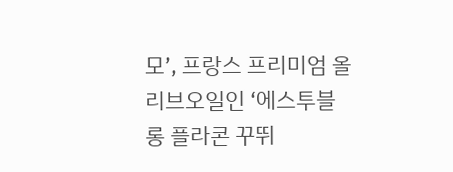모’, 프랑스 프리미엄 올리브오일인 ‘에스투블롱 플라콘 꾸뛰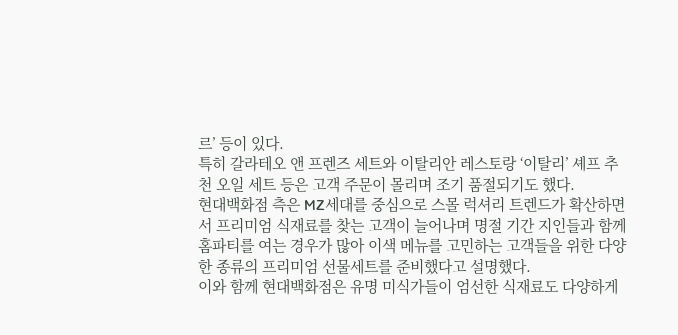르’ 등이 있다.
특히 갈라테오 앤 프렌즈 세트와 이탈리안 레스토랑 ‘이탈리’ 셰프 추천 오일 세트 등은 고객 주문이 몰리며 조기 품절되기도 했다.
현대백화점 측은 MZ세대를 중심으로 스몰 럭셔리 트렌드가 확산하면서 프리미엄 식재료를 찾는 고객이 늘어나며 명절 기간 지인들과 함께 홈파티를 여는 경우가 많아 이색 메뉴를 고민하는 고객들을 위한 다양한 종류의 프리미엄 선물세트를 준비했다고 설명했다.
이와 함께 현대백화점은 유명 미식가들이 엄선한 식재료도 다양하게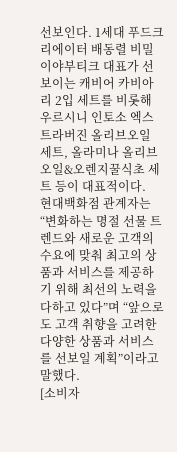선보인다. 1세대 푸드크리에이터 배동렬 비밀이야부티크 대표가 선보이는 캐비어 카비아리 2입 세트를 비롯해 우르시니 인토소 엑스트라버진 올리브오일 세트, 올라미나 올리브오일&오렌지꿀식초 세트 등이 대표적이다.
현대백화점 관계자는 “변화하는 명절 선물 트렌드와 새로운 고객의 수요에 맞춰 최고의 상품과 서비스를 제공하기 위해 최선의 노력을 다하고 있다”며 “앞으로도 고객 취향을 고려한 다양한 상품과 서비스를 선보일 계획”이라고 말했다.
[소비자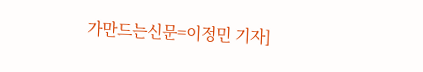가만드는신문=이정민 기자]